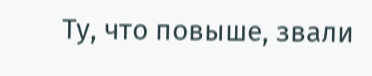Ту, что повыше, звали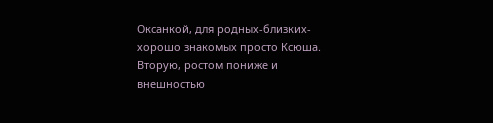Оксанкой, для родных-близких-хорошо знакомых просто Ксюша. Вторую, ростом пониже и внешностью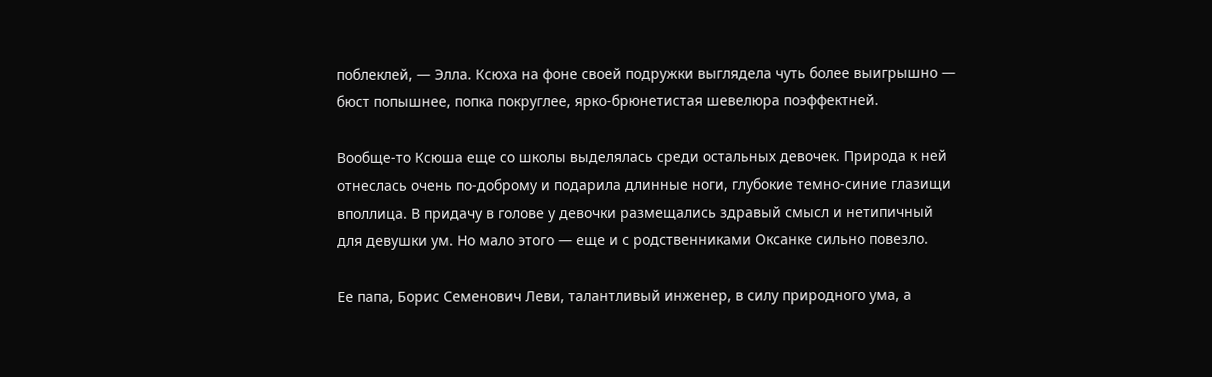поблеклей, — Элла. Ксюха на фоне своей подружки выглядела чуть более выигрышно — бюст попышнее, попка покруглее, ярко-брюнетистая шевелюра поэффектней.

Вообще-то Ксюша еще со школы выделялась среди остальных девочек. Природа к ней отнеслась очень по-доброму и подарила длинные ноги, глубокие темно-синие глазищи вполлица. В придачу в голове у девочки размещались здравый смысл и нетипичный для девушки ум. Но мало этого — еще и с родственниками Оксанке сильно повезло.

Ее папа, Борис Семенович Леви, талантливый инженер, в силу природного ума, а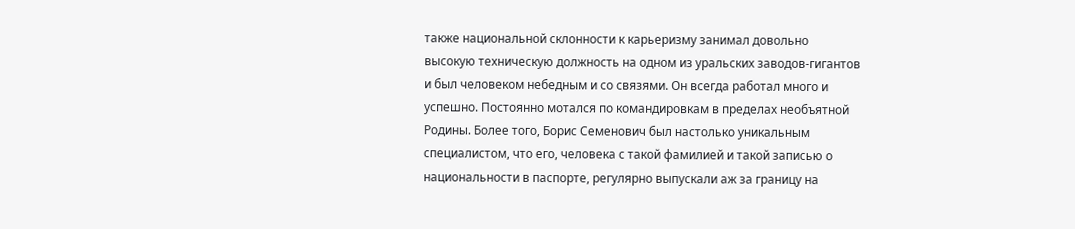также национальной склонности к карьеризму занимал довольно высокую техническую должность на одном из уральских заводов-гигантов и был человеком небедным и со связями. Он всегда работал много и успешно. Постоянно мотался по командировкам в пределах необъятной Родины. Более того, Борис Семенович был настолько уникальным специалистом, что его, человека с такой фамилией и такой записью о национальности в паспорте, регулярно выпускали аж за границу на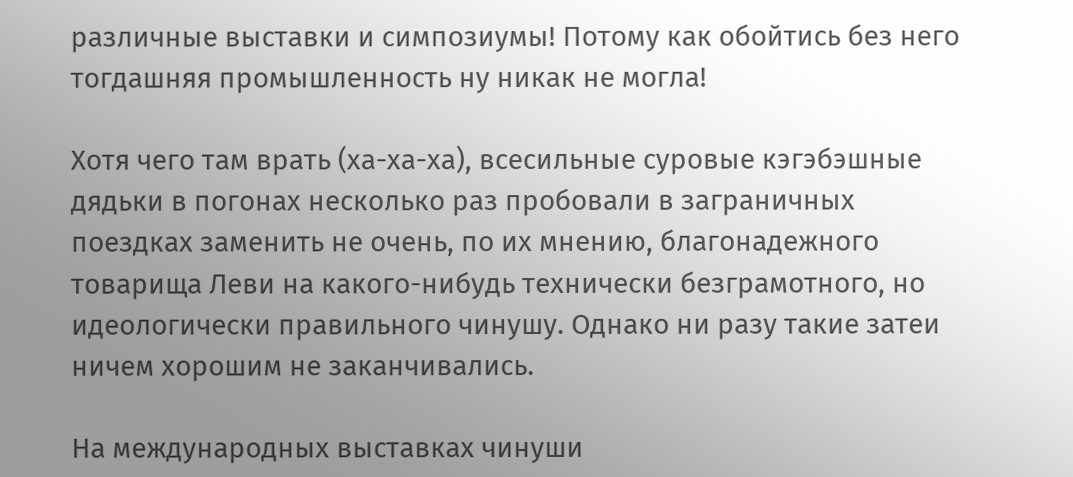различные выставки и симпозиумы! Потому как обойтись без него тогдашняя промышленность ну никак не могла!

Хотя чего там врать (ха-ха-ха), всесильные суровые кэгэбэшные дядьки в погонах несколько раз пробовали в заграничных поездках заменить не очень, по их мнению, благонадежного товарища Леви на какого-нибудь технически безграмотного, но идеологически правильного чинушу. Однако ни разу такие затеи ничем хорошим не заканчивались.

На международных выставках чинуши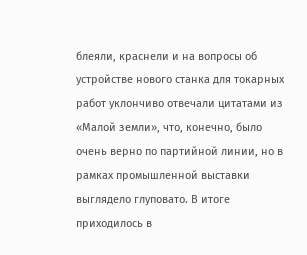блеяли, краснели и на вопросы об устройстве нового станка для токарных работ уклончиво отвечали цитатами из «Малой земли», что, конечно, было очень верно по партийной линии, но в рамках промышленной выставки выглядело глуповато. В итоге приходилось в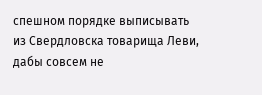спешном порядке выписывать из Свердловска товарища Леви, дабы совсем не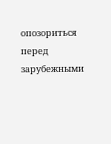опозориться перед зарубежными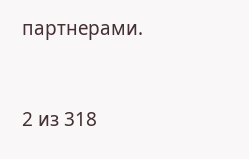партнерами.



2 из 318